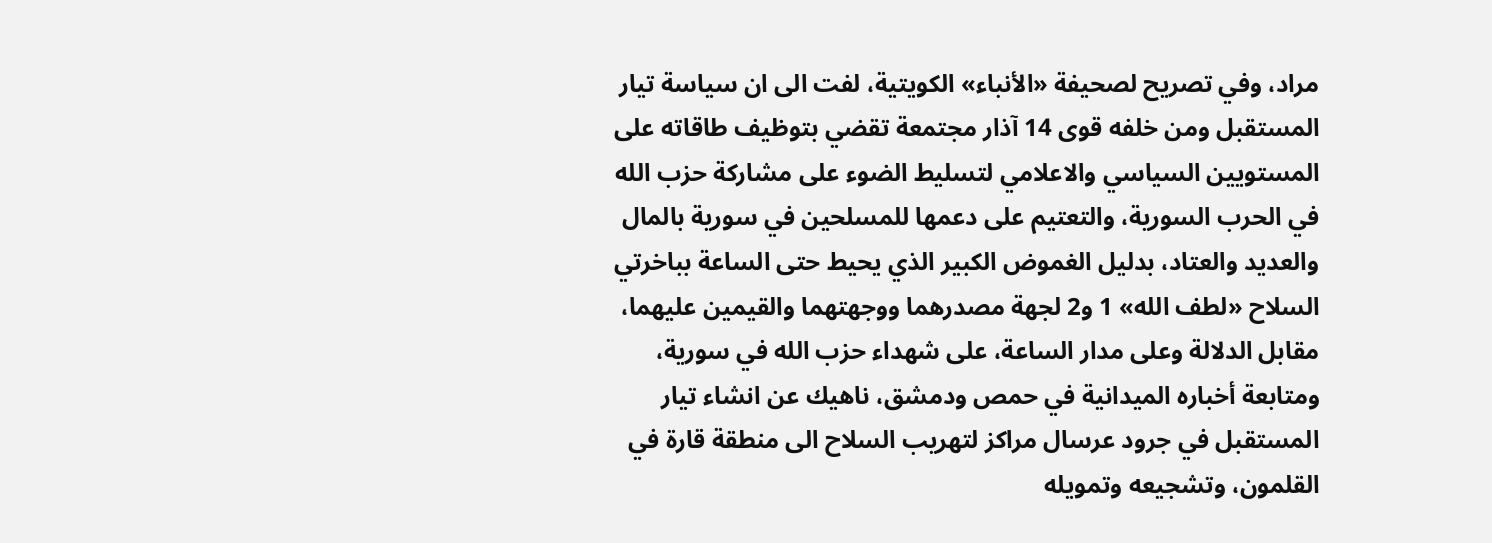مراد، وفي تصريح لصحيفة «الأنباء» الكويتية، لفت الى ان سياسة تيار المستقبل ومن خلفه قوى 14 آذار مجتمعة تقضي بتوظيف طاقاته على المستويين السياسي والاعلامي لتسليط الضوء على مشاركة حزب الله في الحرب السورية، والتعتيم على دعمها للمسلحين في سورية بالمال والعديد والعتاد، بدليل الغموض الكبير الذي يحيط حتى الساعة بباخرتي السلاح «لطف الله» 1 و2 لجهة مصدرهما ووجهتهما والقيمين عليهما، مقابل الدلالة وعلى مدار الساعة، على شهداء حزب الله في سورية، ومتابعة أخباره الميدانية في حمص ودمشق، ناهيك عن انشاء تيار المستقبل في جرود عرسال مراكز لتهريب السلاح الى منطقة قارة في القلمون، وتشجيعه وتمويله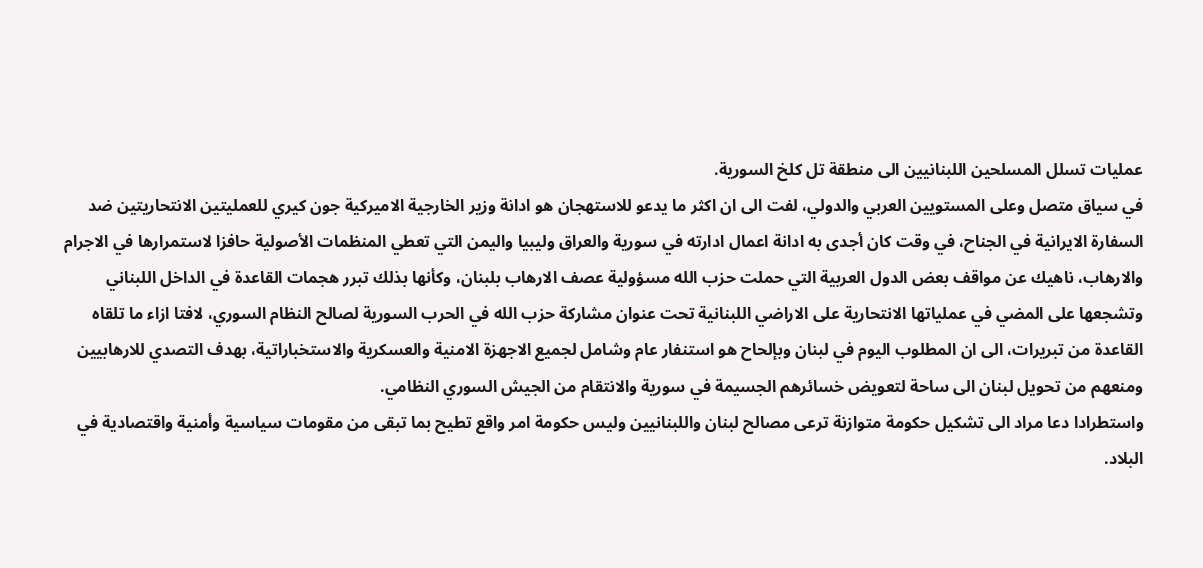عمليات تسلل المسلحين اللبنانيين الى منطقة تل كلخ السورية.
في سياق متصل وعلى المستويين العربي والدولي، لفت الى ان اكثر ما يدعو للاستهجان هو ادانة وزير الخارجية الاميركية جون كيري للعمليتين الانتحاريتين ضد السفارة الايرانية في الجناح، في وقت كان أجدى به ادانة اعمال ادارته في سورية والعراق وليبيا واليمن التي تعطي المنظمات الأصولية حافزا لاستمرارها في الاجرام والارهاب، ناهيك عن مواقف بعض الدول العربية التي حملت حزب الله مسؤولية عصف الارهاب بلبنان، وكأنها بذلك تبرر هجمات القاعدة في الداخل اللبناني وتشجعها على المضي في عملياتها الانتحارية على الاراضي اللبنانية تحت عنوان مشاركة حزب الله في الحرب السورية لصالح النظام السوري، لافتا ازاء ما تلقاه القاعدة من تبريرات، الى ان المطلوب اليوم في لبنان وبإلحاح هو استنفار عام وشامل لجميع الاجهزة الامنية والعسكرية والاستخباراتية، بهدف التصدي للارهابيين ومنعهم من تحويل لبنان الى ساحة لتعويض خسائرهم الجسيمة في سورية والانتقام من الجيش السوري النظامي.
واستطرادا دعا مراد الى تشكيل حكومة متوازنة ترعى مصالح لبنان واللبنانيين وليس حكومة امر واقع تطيح بما تبقى من مقومات سياسية وأمنية واقتصادية في البلاد.